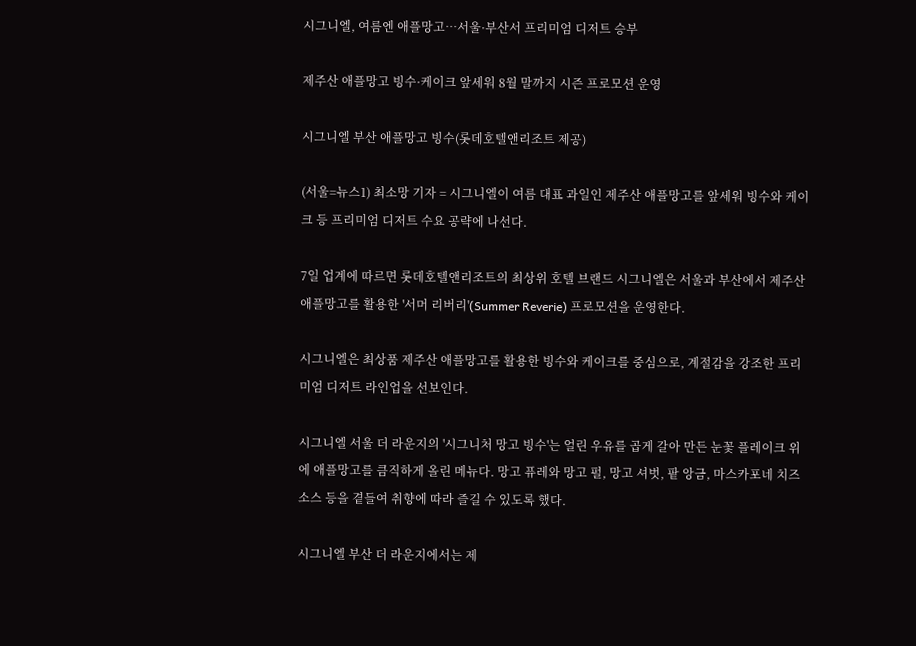시그니엘, 여름엔 애플망고…서울·부산서 프리미엄 디저트 승부

제주산 애플망고 빙수·케이크 앞세워 8월 말까지 시즌 프로모션 운영

시그니엘 부산 애플망고 빙수(롯데호텔앤리조트 제공)

(서울=뉴스1) 최소망 기자 = 시그니엘이 여름 대표 과일인 제주산 애플망고를 앞세워 빙수와 케이크 등 프리미엄 디저트 수요 공략에 나선다.

7일 업계에 따르면 롯데호텔앤리조트의 최상위 호텔 브랜드 시그니엘은 서울과 부산에서 제주산 애플망고를 활용한 '서머 리버리'(Summer Reverie) 프로모션을 운영한다.

시그니엘은 최상품 제주산 애플망고를 활용한 빙수와 케이크를 중심으로, 계절감을 강조한 프리미엄 디저트 라인업을 선보인다.

시그니엘 서울 더 라운지의 '시그니처 망고 빙수'는 얼린 우유를 곱게 갈아 만든 눈꽃 플레이크 위에 애플망고를 큼직하게 올린 메뉴다. 망고 퓨레와 망고 펄, 망고 셔벗, 팥 앙금, 마스카포네 치즈 소스 등을 곁들여 취향에 따라 즐길 수 있도록 했다.

시그니엘 부산 더 라운지에서는 제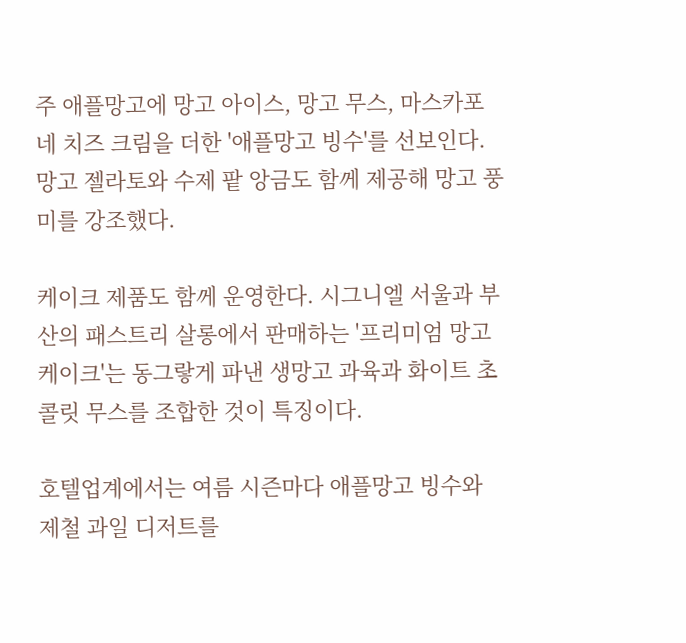주 애플망고에 망고 아이스, 망고 무스, 마스카포네 치즈 크림을 더한 '애플망고 빙수'를 선보인다. 망고 젤라토와 수제 팥 앙금도 함께 제공해 망고 풍미를 강조했다.

케이크 제품도 함께 운영한다. 시그니엘 서울과 부산의 패스트리 살롱에서 판매하는 '프리미엄 망고 케이크'는 동그랗게 파낸 생망고 과육과 화이트 초콜릿 무스를 조합한 것이 특징이다.

호텔업계에서는 여름 시즌마다 애플망고 빙수와 제철 과일 디저트를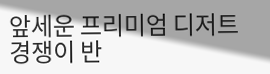앞세운 프리미엄 디저트 경쟁이 반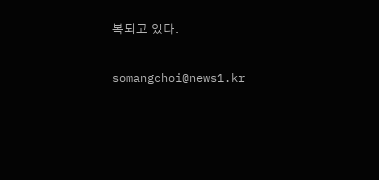복되고 있다.

somangchoi@news1.kr